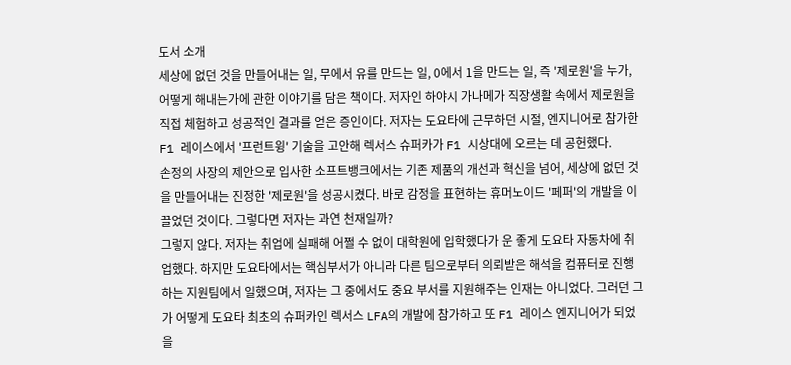도서 소개
세상에 없던 것을 만들어내는 일, 무에서 유를 만드는 일, 0에서 1을 만드는 일, 즉 '제로원'을 누가, 어떻게 해내는가에 관한 이야기를 담은 책이다. 저자인 하야시 가나메가 직장생활 속에서 제로원을 직접 체험하고 성공적인 결과를 얻은 증인이다. 저자는 도요타에 근무하던 시절, 엔지니어로 참가한 F1 레이스에서 '프런트윙' 기술을 고안해 렉서스 슈퍼카가 F1 시상대에 오르는 데 공헌했다.
손정의 사장의 제안으로 입사한 소프트뱅크에서는 기존 제품의 개선과 혁신을 넘어, 세상에 없던 것을 만들어내는 진정한 '제로원'을 성공시켰다. 바로 감정을 표현하는 휴머노이드 '페퍼'의 개발을 이끌었던 것이다. 그렇다면 저자는 과연 천재일까?
그렇지 않다. 저자는 취업에 실패해 어쩔 수 없이 대학원에 입학했다가 운 좋게 도요타 자동차에 취업했다. 하지만 도요타에서는 핵심부서가 아니라 다른 팀으로부터 의뢰받은 해석을 컴퓨터로 진행하는 지원팀에서 일했으며, 저자는 그 중에서도 중요 부서를 지원해주는 인재는 아니었다. 그러던 그가 어떻게 도요타 최초의 슈퍼카인 렉서스 LFA의 개발에 참가하고 또 F1 레이스 엔지니어가 되었을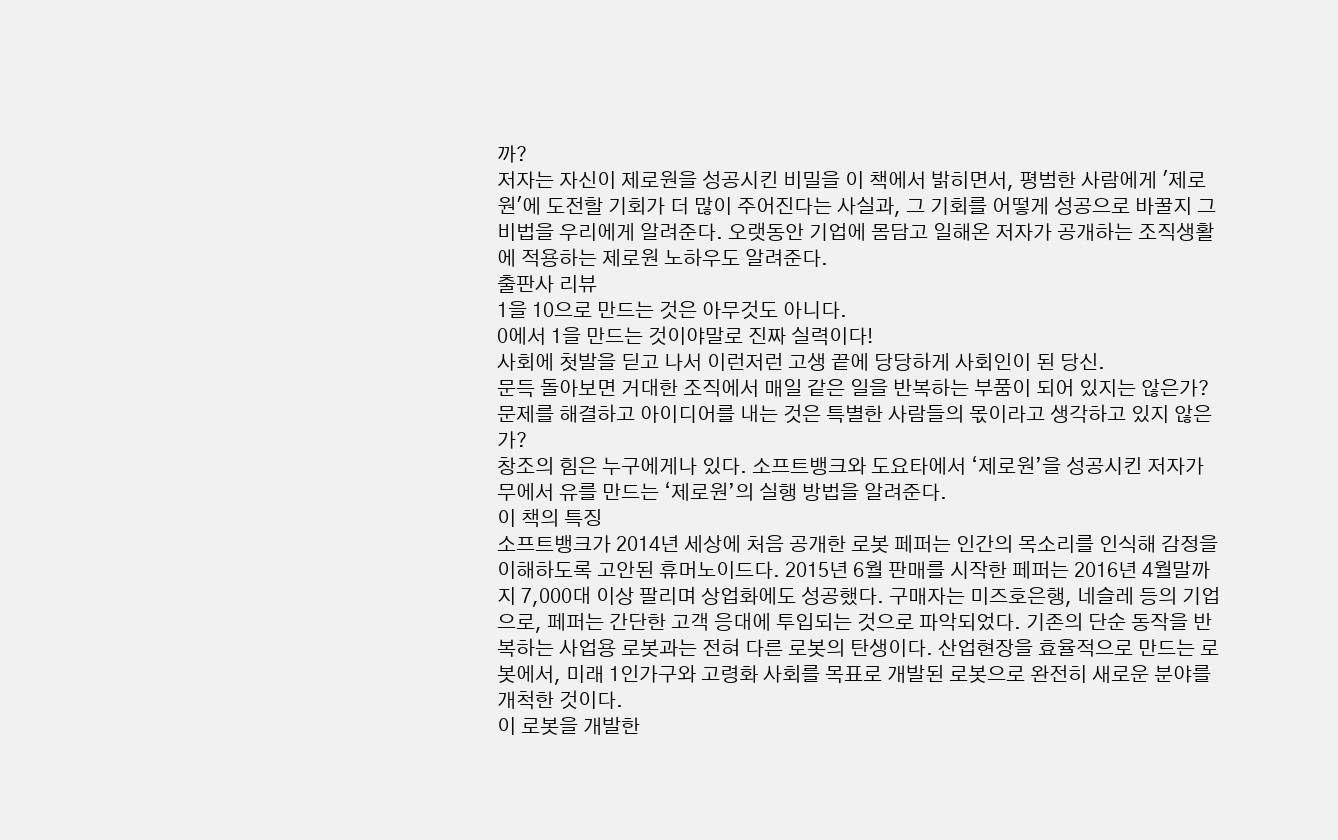까?
저자는 자신이 제로원을 성공시킨 비밀을 이 책에서 밝히면서, 평범한 사람에게 '제로원'에 도전할 기회가 더 많이 주어진다는 사실과, 그 기회를 어떻게 성공으로 바꿀지 그 비법을 우리에게 알려준다. 오랫동안 기업에 몸담고 일해온 저자가 공개하는 조직생활에 적용하는 제로원 노하우도 알려준다.
출판사 리뷰
1을 10으로 만드는 것은 아무것도 아니다.
0에서 1을 만드는 것이야말로 진짜 실력이다!
사회에 첫발을 딛고 나서 이런저런 고생 끝에 당당하게 사회인이 된 당신.
문득 돌아보면 거대한 조직에서 매일 같은 일을 반복하는 부품이 되어 있지는 않은가?
문제를 해결하고 아이디어를 내는 것은 특별한 사람들의 몫이라고 생각하고 있지 않은가?
창조의 힘은 누구에게나 있다. 소프트뱅크와 도요타에서 ‘제로원’을 성공시킨 저자가
무에서 유를 만드는 ‘제로원’의 실행 방법을 알려준다.
이 책의 특징
소프트뱅크가 2014년 세상에 처음 공개한 로봇 페퍼는 인간의 목소리를 인식해 감정을 이해하도록 고안된 휴머노이드다. 2015년 6월 판매를 시작한 페퍼는 2016년 4월말까지 7,000대 이상 팔리며 상업화에도 성공했다. 구매자는 미즈호은행, 네슬레 등의 기업으로, 페퍼는 간단한 고객 응대에 투입되는 것으로 파악되었다. 기존의 단순 동작을 반복하는 사업용 로봇과는 전혀 다른 로봇의 탄생이다. 산업현장을 효율적으로 만드는 로봇에서, 미래 1인가구와 고령화 사회를 목표로 개발된 로봇으로 완전히 새로운 분야를 개척한 것이다.
이 로봇을 개발한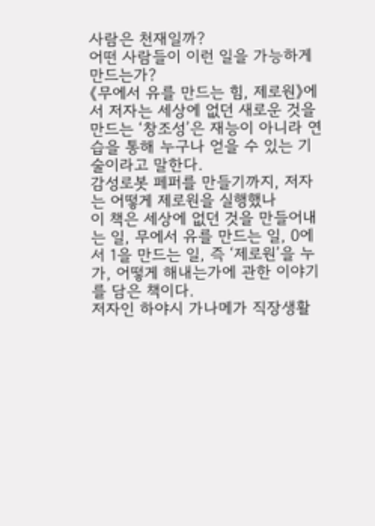사람은 천재일까?
어떤 사람들이 이런 일을 가능하게 만드는가?
《무에서 유를 만드는 힘, 제로원》에서 저자는 세상에 없던 새로운 것을 만드는 ‘창조성’은 재능이 아니라 연습을 통해 누구나 얻을 수 있는 기술이라고 말한다.
감성로봇 페퍼를 만들기까지, 저자는 어떻게 제로원을 실행했나
이 책은 세상에 없던 것을 만들어내는 일, 무에서 유를 만드는 일, 0에서 1을 만드는 일, 즉 ‘제로원’을 누가, 어떻게 해내는가에 관한 이야기를 담은 책이다.
저자인 하야시 가나메가 직장생활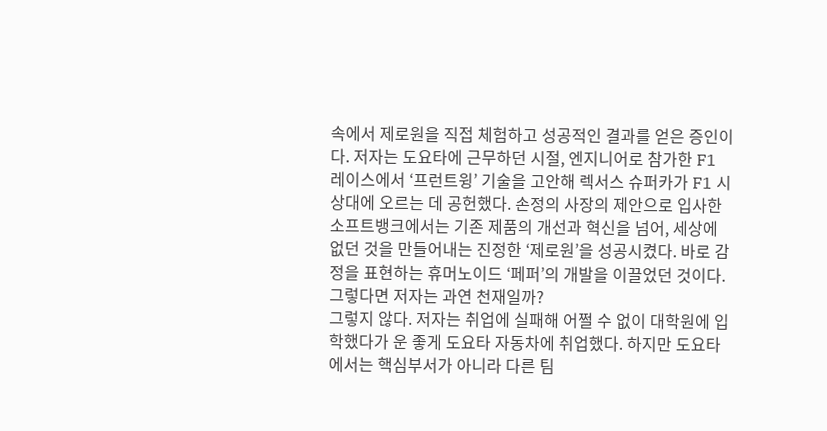속에서 제로원을 직접 체험하고 성공적인 결과를 얻은 증인이다. 저자는 도요타에 근무하던 시절, 엔지니어로 참가한 F1 레이스에서 ‘프런트윙’ 기술을 고안해 렉서스 슈퍼카가 F1 시상대에 오르는 데 공헌했다. 손정의 사장의 제안으로 입사한 소프트뱅크에서는 기존 제품의 개선과 혁신을 넘어, 세상에 없던 것을 만들어내는 진정한 ‘제로원’을 성공시켰다. 바로 감정을 표현하는 휴머노이드 ‘페퍼’의 개발을 이끌었던 것이다. 그렇다면 저자는 과연 천재일까?
그렇지 않다. 저자는 취업에 실패해 어쩔 수 없이 대학원에 입학했다가 운 좋게 도요타 자동차에 취업했다. 하지만 도요타에서는 핵심부서가 아니라 다른 팀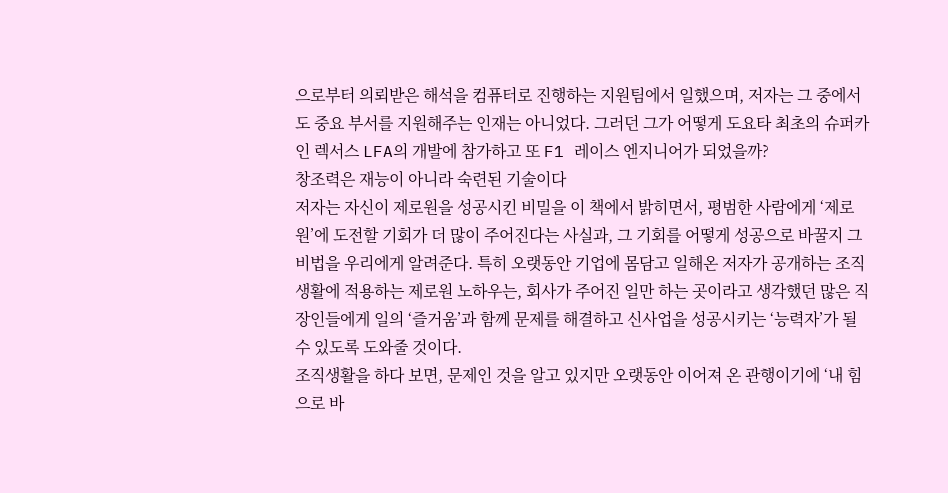으로부터 의뢰받은 해석을 컴퓨터로 진행하는 지원팀에서 일했으며, 저자는 그 중에서도 중요 부서를 지원해주는 인재는 아니었다. 그러던 그가 어떻게 도요타 최초의 슈퍼카인 렉서스 LFA의 개발에 참가하고 또 F1 레이스 엔지니어가 되었을까?
창조력은 재능이 아니라 숙련된 기술이다
저자는 자신이 제로원을 성공시킨 비밀을 이 책에서 밝히면서, 평범한 사람에게 ‘제로원’에 도전할 기회가 더 많이 주어진다는 사실과, 그 기회를 어떻게 성공으로 바꿀지 그 비법을 우리에게 알려준다. 특히 오랫동안 기업에 몸담고 일해온 저자가 공개하는 조직생활에 적용하는 제로원 노하우는, 회사가 주어진 일만 하는 곳이라고 생각했던 많은 직장인들에게 일의 ‘즐거움’과 함께 문제를 해결하고 신사업을 성공시키는 ‘능력자’가 될 수 있도록 도와줄 것이다.
조직생활을 하다 보면, 문제인 것을 알고 있지만 오랫동안 이어져 온 관행이기에 ‘내 힘으로 바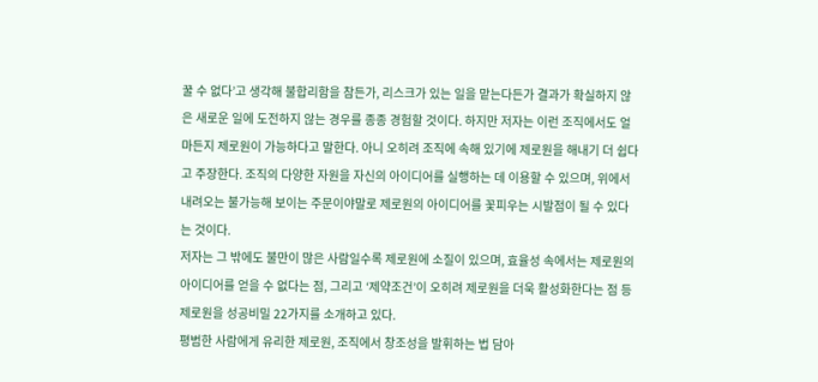꿀 수 없다’고 생각해 불합리함을 참든가, 리스크가 있는 일을 맡는다든가 결과가 확실하지 않은 새로운 일에 도전하지 않는 경우를 종종 경험할 것이다. 하지만 저자는 이런 조직에서도 얼마든지 제로원이 가능하다고 말한다. 아니 오히려 조직에 속해 있기에 제로원을 해내기 더 쉽다고 주장한다. 조직의 다양한 자원을 자신의 아이디어를 실행하는 데 이용할 수 있으며, 위에서 내려오는 불가능해 보이는 주문이야말로 제로원의 아이디어를 꽃피우는 시발점이 될 수 있다는 것이다.
저자는 그 밖에도 불만이 많은 사람일수록 제로원에 소질이 있으며, 효율성 속에서는 제로원의 아이디어를 얻을 수 없다는 점, 그리고 ‘제약조건’이 오히려 제로원을 더욱 활성화한다는 점 등 제로원을 성공비밀 22가지를 소개하고 있다.
평범한 사람에게 유리한 제로원, 조직에서 창조성을 발휘하는 법 담아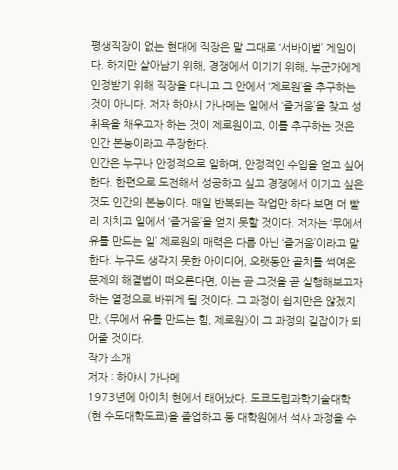평생직장이 없는 현대에 직장은 말 그대로 ‘서바이벌’ 게임이다. 하지만 살아남기 위해, 경쟁에서 이기기 위해, 누군가에게 인정받기 위해 직장을 다니고 그 안에서 ‘제로원’을 추구하는 것이 아니다. 저자 하야시 가나메는 일에서 ‘즐거움’을 찾고 성취욕을 채우고자 하는 것이 제로원이고, 이를 추구하는 것은 인간 본능이라고 주장한다.
인간은 누구나 안정적으로 일하며, 안정적인 수입을 얻고 싶어 한다. 한편으로 도전해서 성공하고 싶고 경쟁에서 이기고 싶은 것도 인간의 본능이다. 매일 반복되는 작업만 하다 보면 더 빨리 지치고 일에서 ‘즐거움’을 얻지 못할 것이다. 저자는 ‘무에서 유를 만드는 일’ 제로원의 매력은 다름 아닌 ‘즐거움’이라고 말한다. 누구도 생각지 못한 아이디어, 오랫동안 골치를 썩여온 문제의 해결법이 떠오른다면, 이는 곧 그것을 곧 실행해보고자 하는 열정으로 바뀌게 될 것이다. 그 과정이 쉽지만은 않겠지만, 《무에서 유를 만드는 힘, 제로원》이 그 과정의 길잡이가 되어줄 것이다.
작가 소개
저자 : 하야시 가나메
1973년에 아이치 현에서 태어났다. 도쿄도립과학기술대학(현 수도대학도쿄)을 졸업하고 동 대학원에서 석사 과정을 수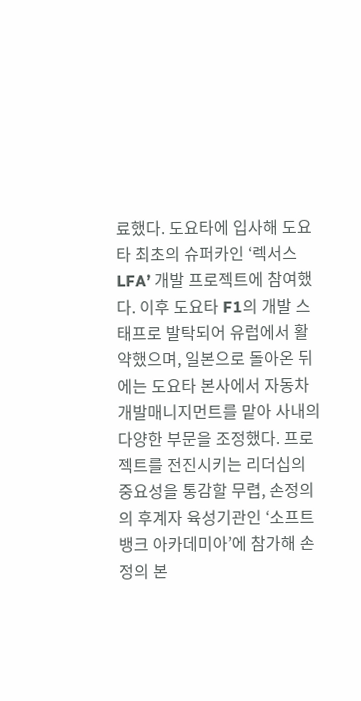료했다. 도요타에 입사해 도요타 최초의 슈퍼카인 ‘렉서스 LFA’ 개발 프로젝트에 참여했다. 이후 도요타 F1의 개발 스태프로 발탁되어 유럽에서 활약했으며, 일본으로 돌아온 뒤에는 도요타 본사에서 자동차 개발매니지먼트를 맡아 사내의 다양한 부문을 조정했다. 프로젝트를 전진시키는 리더십의 중요성을 통감할 무렵, 손정의의 후계자 육성기관인 ‘소프트뱅크 아카데미아’에 참가해 손정의 본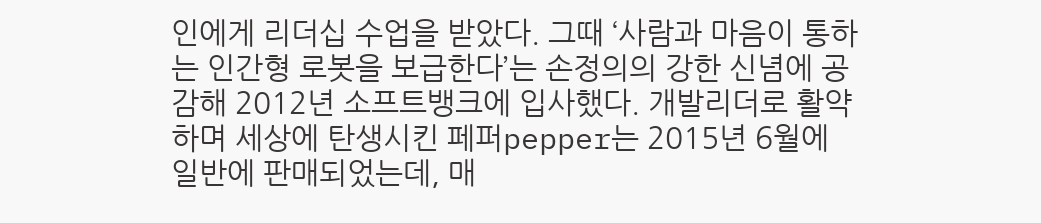인에게 리더십 수업을 받았다. 그때 ‘사람과 마음이 통하는 인간형 로봇을 보급한다’는 손정의의 강한 신념에 공감해 2012년 소프트뱅크에 입사했다. 개발리더로 활약하며 세상에 탄생시킨 페퍼pepper는 2015년 6월에 일반에 판매되었는데, 매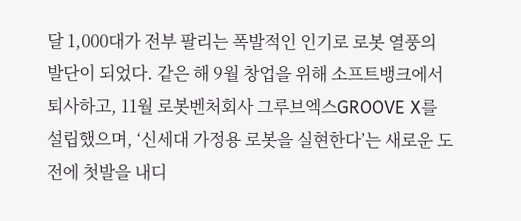달 1,000대가 전부 팔리는 폭발적인 인기로 로봇 열풍의 발단이 되었다. 같은 해 9월 창업을 위해 소프트뱅크에서 퇴사하고, 11월 로봇벤처회사 그루브엑스GROOVE X를 설립했으며, ‘신세대 가정용 로봇을 실현한다’는 새로운 도전에 첫발을 내디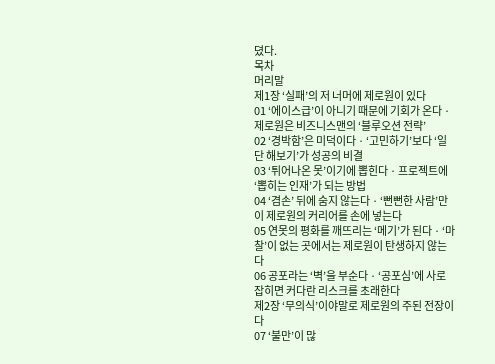뎠다.
목차
머리말
제1장 ‘실패’의 저 너머에 제로원이 있다
01 ‘에이스급’이 아니기 때문에 기회가 온다 · 제로원은 비즈니스맨의 ‘블루오션 전략’
02 ‘경박함’은 미덕이다 · ‘고민하기’보다 ‘일단 해보기’가 성공의 비결
03 ‘튀어나온 못’이기에 뽑힌다 · 프로젝트에 ‘뽑히는 인재’가 되는 방법
04 ‘겸손’ 뒤에 숨지 않는다 · ‘뻔뻔한 사람’만이 제로원의 커리어를 손에 넣는다
05 연못의 평화를 깨뜨리는 ‘메기’가 된다 · ‘마찰’이 없는 곳에서는 제로원이 탄생하지 않는다
06 공포라는 ‘벽’을 부순다 · ‘공포심’에 사로잡히면 커다란 리스크를 초래한다
제2장 ‘무의식’이야말로 제로원의 주된 전장이다
07 ‘불만’이 많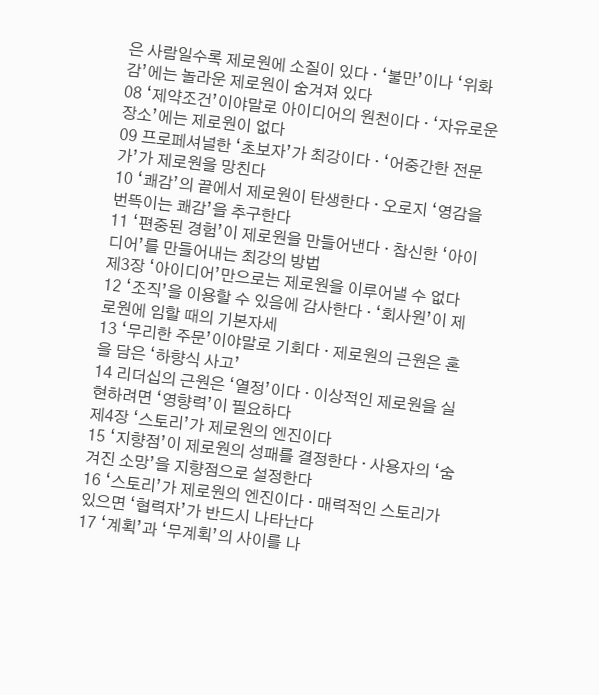은 사람일수록 제로원에 소질이 있다 · ‘불만’이나 ‘위화감’에는 놀라운 제로원이 숨겨져 있다
08 ‘제약조건’이야말로 아이디어의 원천이다 · ‘자유로운 장소’에는 제로원이 없다
09 프로페셔널한 ‘초보자’가 최강이다 · ‘어중간한 전문가’가 제로원을 망친다
10 ‘쾌감’의 끝에서 제로원이 탄생한다 · 오로지 ‘영감을 번뜩이는 쾌감’을 추구한다
11 ‘편중된 경험’이 제로원을 만들어낸다 · 참신한 ‘아이디어’를 만들어내는 최강의 방법
제3장 ‘아이디어’만으로는 제로원을 이루어낼 수 없다
12 ‘조직’을 이용할 수 있음에 감사한다 · ‘회사원’이 제로원에 임할 때의 기본자세
13 ‘무리한 주문’이야말로 기회다 · 제로원의 근원은 혼을 담은 ‘하향식 사고’
14 리더십의 근원은 ‘열정’이다 · 이상적인 제로원을 실현하려면 ‘영향력’이 필요하다
제4장 ‘스토리’가 제로원의 엔진이다
15 ‘지향점’이 제로원의 성패를 결정한다 · 사용자의 ‘숨겨진 소망’을 지향점으로 설정한다
16 ‘스토리’가 제로원의 엔진이다 · 매력적인 스토리가 있으면 ‘협력자’가 반드시 나타난다
17 ‘계획’과 ‘무계획’의 사이를 나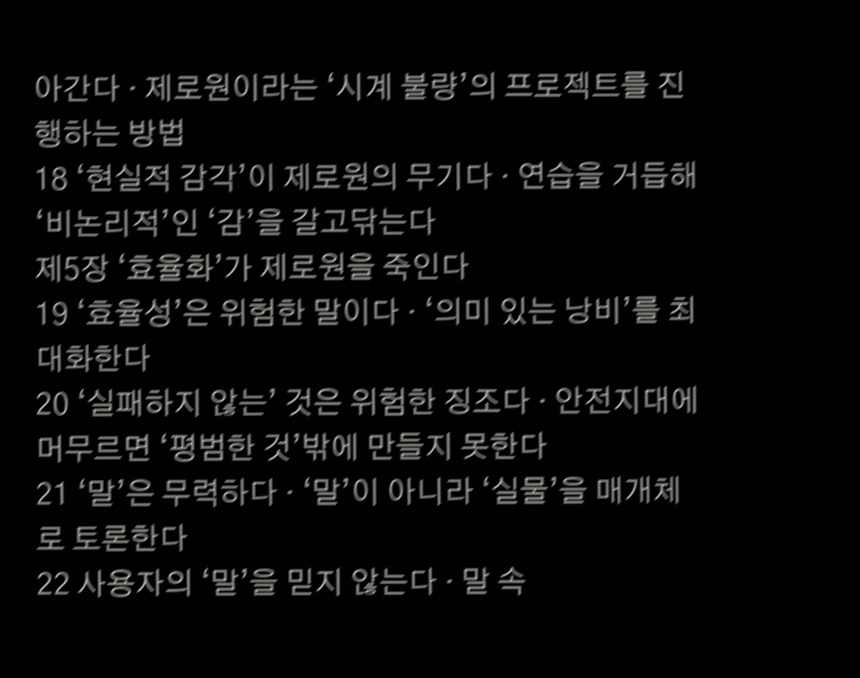아간다 · 제로원이라는 ‘시계 불량’의 프로젝트를 진행하는 방법
18 ‘현실적 감각’이 제로원의 무기다 · 연습을 거듭해 ‘비논리적’인 ‘감’을 갈고닦는다
제5장 ‘효율화’가 제로원을 죽인다
19 ‘효율성’은 위험한 말이다 · ‘의미 있는 낭비’를 최대화한다
20 ‘실패하지 않는’ 것은 위험한 징조다 · 안전지대에 머무르면 ‘평범한 것’밖에 만들지 못한다
21 ‘말’은 무력하다 · ‘말’이 아니라 ‘실물’을 매개체로 토론한다
22 사용자의 ‘말’을 믿지 않는다 · 말 속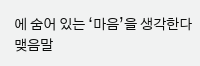에 숨어 있는 ‘마음’을 생각한다
맺음말